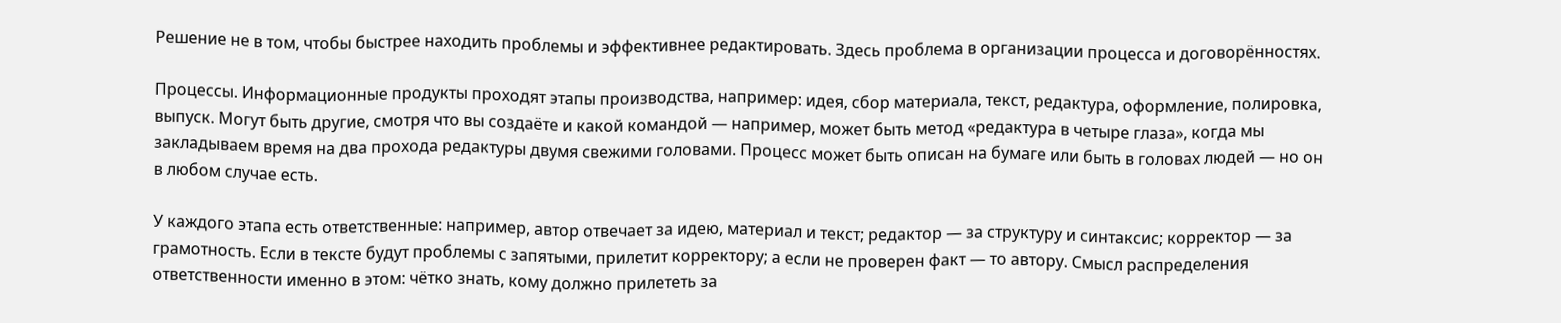Решение не в том, чтобы быстрее находить проблемы и эффективнее редактировать. Здесь проблема в организации процесса и договорённостях.

Процессы. Информационные продукты проходят этапы производства, например: идея, сбор материала, текст, редактура, оформление, полировка, выпуск. Могут быть другие, смотря что вы создаёте и какой командой — например, может быть метод «редактура в четыре глаза», когда мы закладываем время на два прохода редактуры двумя свежими головами. Процесс может быть описан на бумаге или быть в головах людей — но он в любом случае есть.

У каждого этапа есть ответственные: например, автор отвечает за идею, материал и текст; редактор — за структуру и синтаксис; корректор — за грамотность. Если в тексте будут проблемы с запятыми, прилетит корректору; а если не проверен факт — то автору. Смысл распределения ответственности именно в этом: чётко знать, кому должно прилететь за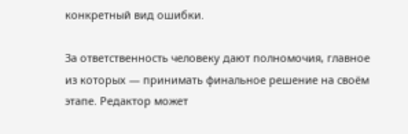конкретный вид ошибки.

За ответственность человеку дают полномочия, главное из которых — принимать финальное решение на своём этапе. Редактор может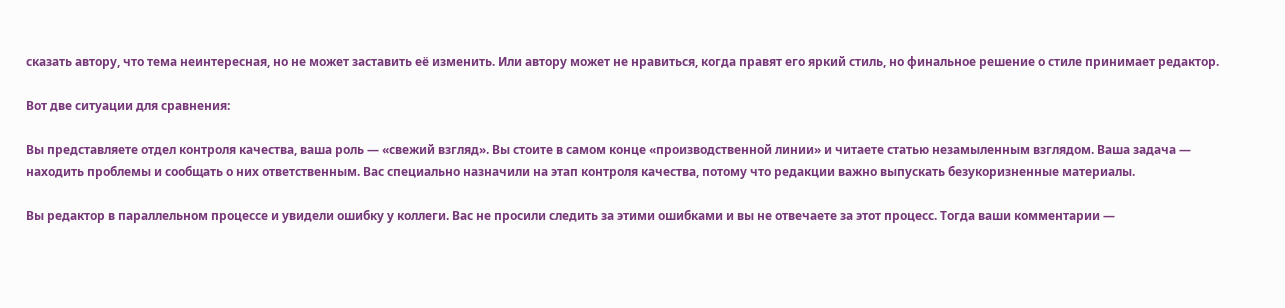сказать автору, что тема неинтересная, но не может заставить её изменить. Или автору может не нравиться, когда правят его яркий стиль, но финальное решение о стиле принимает редактор.

Вот две ситуации для сравнения:

Вы представляете отдел контроля качества, ваша роль — «свежий взгляд». Вы стоите в самом конце «производственной линии» и читаете статью незамыленным взглядом. Ваша задача — находить проблемы и сообщать о них ответственным. Вас специально назначили на этап контроля качества, потому что редакции важно выпускать безукоризненные материалы.

Вы редактор в параллельном процессе и увидели ошибку у коллеги. Вас не просили следить за этими ошибками и вы не отвечаете за этот процесс. Тогда ваши комментарии —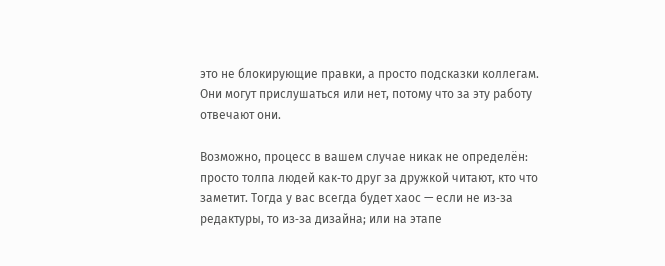это не блокирующие правки, а просто подсказки коллегам. Они могут прислушаться или нет, потому что за эту работу отвечают они.

Возможно, процесс в вашем случае никак не определён: просто толпа людей как‑то друг за дружкой читают, кто что заметит. Тогда у вас всегда будет хаос — если не из‑за редактуры, то из‑за дизайна; или на этапе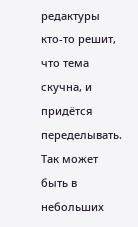редактуры кто‑то решит, что тема скучна, и придётся переделывать. Так может быть в небольших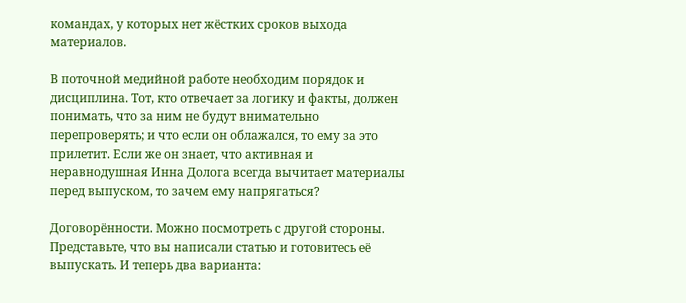командах, у которых нет жёстких сроков выхода материалов.

В поточной медийной работе необходим порядок и дисциплина. Тот, кто отвечает за логику и факты, должен понимать, что за ним не будут внимательно перепроверять; и что если он облажался, то ему за это прилетит. Если же он знает, что активная и неравнодушная Инна Долога всегда вычитает материалы перед выпуском, то зачем ему напрягаться?

Договорённости. Можно посмотреть с другой стороны. Представьте, что вы написали статью и готовитесь её выпускать. И теперь два варианта: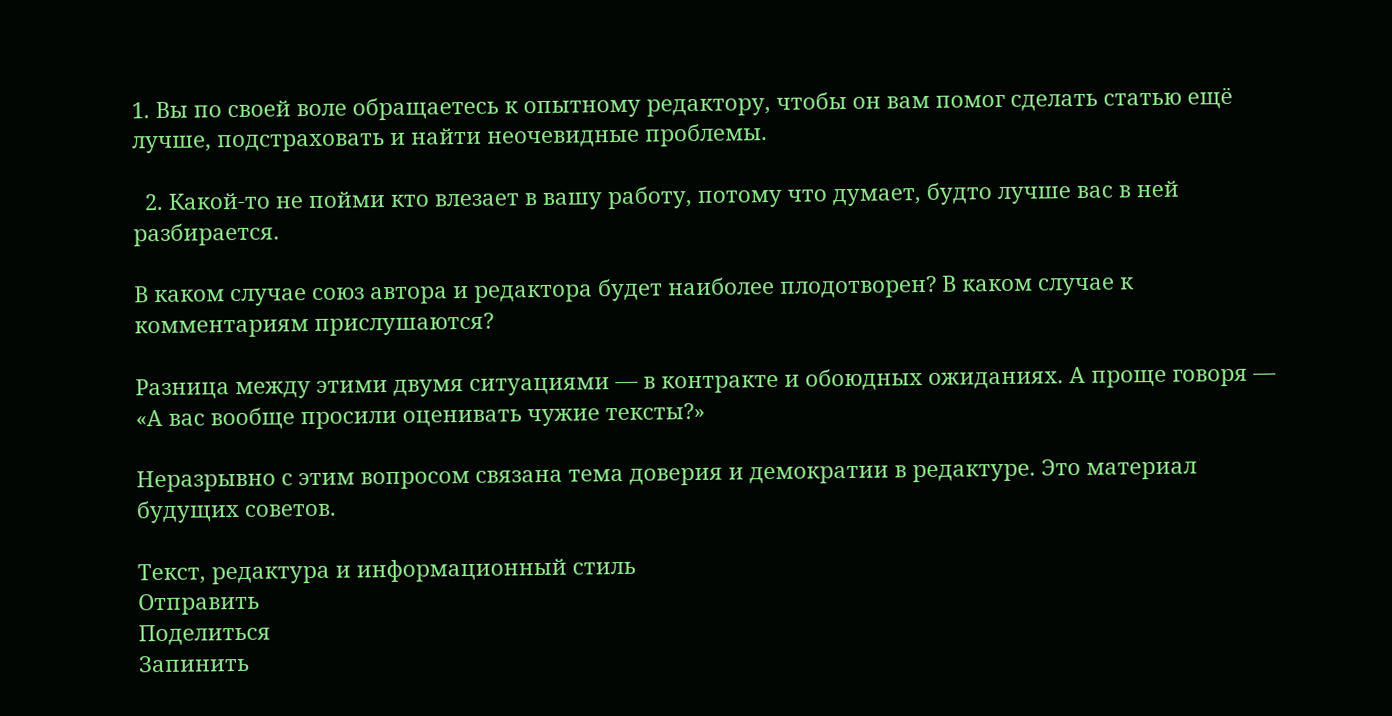1. Вы по своей воле обращаетесь к опытному редактору, чтобы он вам помог сделать статью ещё лучше, подстраховать и найти неочевидные проблемы.

  2. Какой‑то не пойми кто влезает в вашу работу, потому что думает, будто лучше вас в ней разбирается.

В каком случае союз автора и редактора будет наиболее плодотворен? В каком случае к комментариям прислушаются?

Разница между этими двумя ситуациями — в контракте и обоюдных ожиданиях. А проще говоря — «А вас вообще просили оценивать чужие тексты?»

Неразрывно с этим вопросом связана тема доверия и демократии в редактуре. Это материал будущих советов.

Текст, редактура и информационный стиль
Отправить
Поделиться
Запинить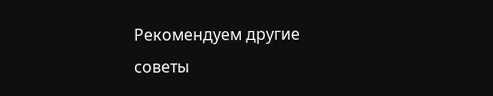Рекомендуем другие советы